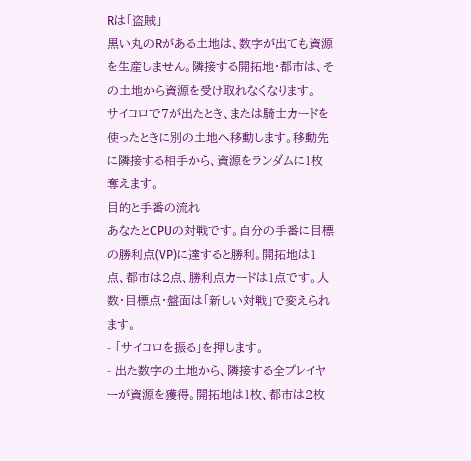Rは「盗賊」
黒い丸のRがある土地は、数字が出ても資源を生産しません。隣接する開拓地・都市は、その土地から資源を受け取れなくなります。
サイコロで7が出たとき、または騎士カードを使ったときに別の土地へ移動します。移動先に隣接する相手から、資源をランダムに1枚奪えます。
目的と手番の流れ
あなたとCPUの対戦です。自分の手番に目標の勝利点(VP)に達すると勝利。開拓地は1点、都市は2点、勝利点カードは1点です。人数・目標点・盤面は「新しい対戦」で変えられます。
- 「サイコロを振る」を押します。
- 出た数字の土地から、隣接する全プレイヤーが資源を獲得。開拓地は1枚、都市は2枚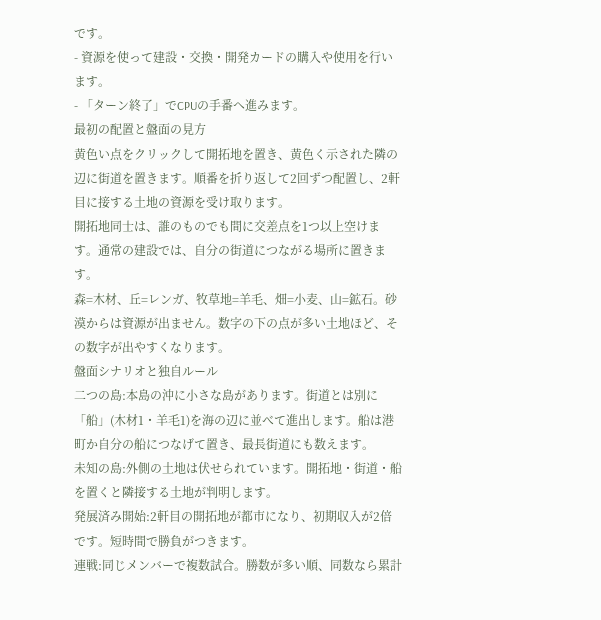です。
- 資源を使って建設・交換・開発カードの購入や使用を行います。
- 「ターン終了」でCPUの手番へ進みます。
最初の配置と盤面の見方
黄色い点をクリックして開拓地を置き、黄色く示された隣の辺に街道を置きます。順番を折り返して2回ずつ配置し、2軒目に接する土地の資源を受け取ります。
開拓地同士は、誰のものでも間に交差点を1つ以上空けます。通常の建設では、自分の街道につながる場所に置きます。
森=木材、丘=レンガ、牧草地=羊毛、畑=小麦、山=鉱石。砂漠からは資源が出ません。数字の下の点が多い土地ほど、その数字が出やすくなります。
盤面シナリオと独自ルール
二つの島:本島の沖に小さな島があります。街道とは別に「船」(木材1・羊毛1)を海の辺に並べて進出します。船は港町か自分の船につなげて置き、最長街道にも数えます。
未知の島:外側の土地は伏せられています。開拓地・街道・船を置くと隣接する土地が判明します。
発展済み開始:2軒目の開拓地が都市になり、初期収入が2倍です。短時間で勝負がつきます。
連戦:同じメンバーで複数試合。勝数が多い順、同数なら累計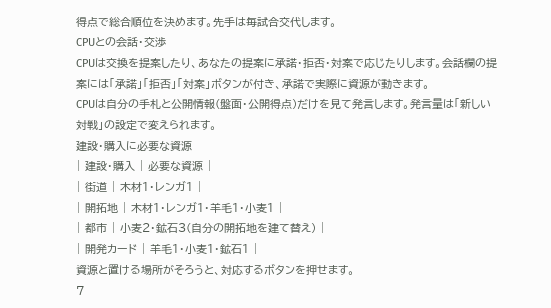得点で総合順位を決めます。先手は毎試合交代します。
CPUとの会話・交渉
CPUは交換を提案したり、あなたの提案に承諾・拒否・対案で応じたりします。会話欄の提案には「承諾」「拒否」「対案」ボタンが付き、承諾で実際に資源が動きます。
CPUは自分の手札と公開情報(盤面・公開得点)だけを見て発言します。発言量は「新しい対戦」の設定で変えられます。
建設・購入に必要な資源
| 建設・購入 | 必要な資源 |
| 街道 | 木材1・レンガ1 |
| 開拓地 | 木材1・レンガ1・羊毛1・小麦1 |
| 都市 | 小麦2・鉱石3(自分の開拓地を建て替え) |
| 開発カード | 羊毛1・小麦1・鉱石1 |
資源と置ける場所がそろうと、対応するボタンを押せます。
7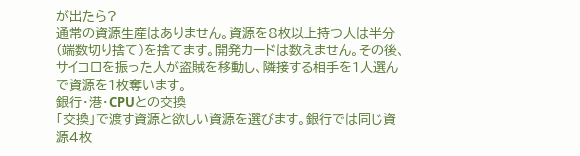が出たら?
通常の資源生産はありません。資源を8枚以上持つ人は半分(端数切り捨て)を捨てます。開発カードは数えません。その後、サイコロを振った人が盗賊を移動し、隣接する相手を1人選んで資源を1枚奪います。
銀行・港・CPUとの交換
「交換」で渡す資源と欲しい資源を選びます。銀行では同じ資源4枚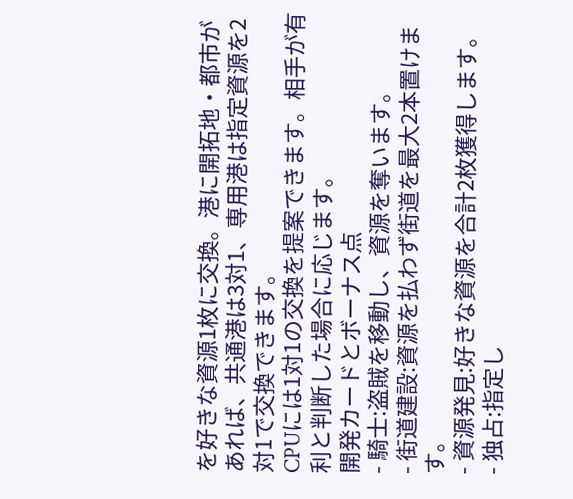を好きな資源1枚に交換。港に開拓地・都市があれば、共通港は3対1、専用港は指定資源を2対1で交換できます。
CPUには1対1の交換を提案できます。相手が有利と判断した場合に応じます。
開発カードとボーナス点
- 騎士:盗賊を移動し、資源を奪います。
- 街道建設:資源を払わず街道を最大2本置けます。
- 資源発見:好きな資源を合計2枚獲得します。
- 独占:指定し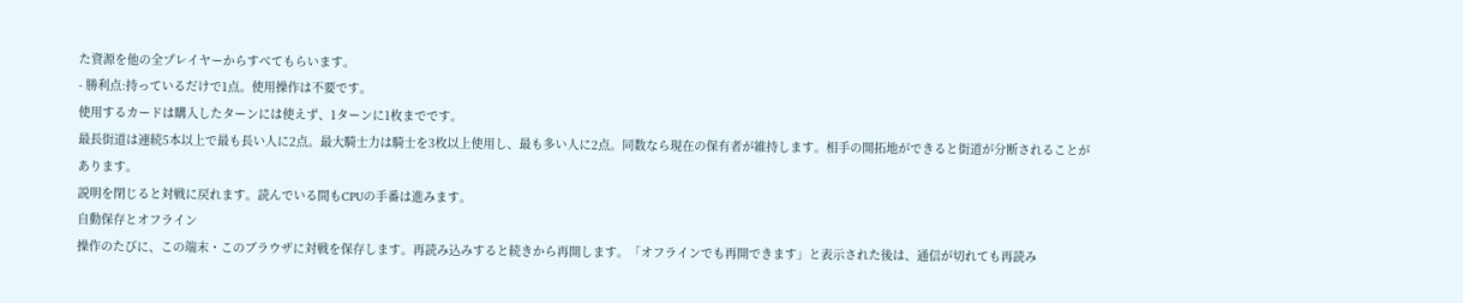た資源を他の全プレイヤーからすべてもらいます。
- 勝利点:持っているだけで1点。使用操作は不要です。
使用するカードは購入したターンには使えず、1ターンに1枚までです。
最長街道は連続5本以上で最も長い人に2点。最大騎士力は騎士を3枚以上使用し、最も多い人に2点。同数なら現在の保有者が維持します。相手の開拓地ができると街道が分断されることがあります。
説明を閉じると対戦に戻れます。読んでいる間もCPUの手番は進みます。
自動保存とオフライン
操作のたびに、この端末・このブラウザに対戦を保存します。再読み込みすると続きから再開します。「オフラインでも再開できます」と表示された後は、通信が切れても再読み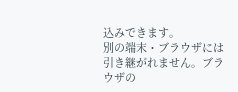込みできます。
別の端末・ブラウザには引き継がれません。ブラウザの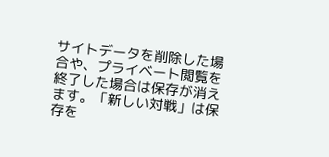サイトデータを削除した場合や、プライベート閲覧を終了した場合は保存が消えます。「新しい対戦」は保存を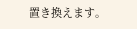置き換えます。